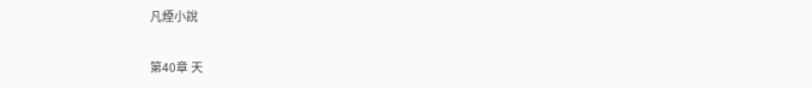凡煙小說

第40章 天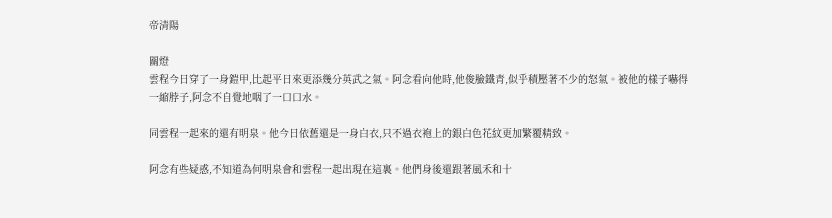帝清陽

關燈
雲程今日穿了一身鎧甲,比起平日來更添幾分英武之氣。阿念看向他時,他俊臉鐵青,似乎積壓著不少的怒氣。被他的樣子嚇得一縮脖子,阿念不自覺地咽了一口口水。

同雲程一起來的還有明泉。他今日依舊還是一身白衣,只不過衣袍上的銀白色花紋更加繁覆精致。

阿念有些疑惑,不知道為何明泉會和雲程一起出現在這裏。他們身後還跟著風禾和十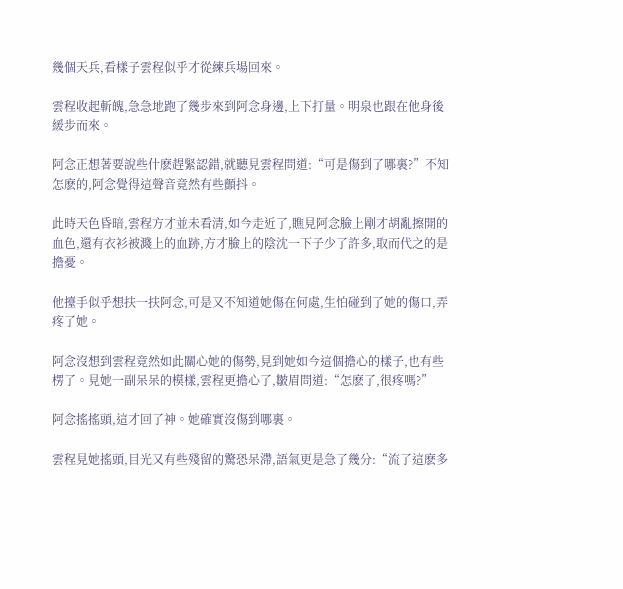幾個天兵,看樣子雲程似乎才從練兵場回來。

雲程收起斬魄,急急地跑了幾步來到阿念身邊,上下打量。明泉也跟在他身後緩步而來。

阿念正想著要說些什麽趕緊認錯,就聽見雲程問道:“可是傷到了哪裏?”不知怎麽的,阿念覺得這聲音竟然有些顫抖。

此時天色昏暗,雲程方才並未看清,如今走近了,瞧見阿念臉上剛才胡亂擦開的血色,還有衣衫被濺上的血跡,方才臉上的陰沈一下子少了許多,取而代之的是擔憂。

他擡手似乎想扶一扶阿念,可是又不知道她傷在何處,生怕碰到了她的傷口,弄疼了她。

阿念沒想到雲程竟然如此關心她的傷勢,見到她如今這個擔心的樣子,也有些楞了。見她一副呆呆的模樣,雲程更擔心了,皺眉問道:“怎麽了,很疼嗎?”

阿念搖搖頭,這才回了神。她確實沒傷到哪裏。

雲程見她搖頭,目光又有些殘留的驚恐呆滯,語氣更是急了幾分:“流了這麽多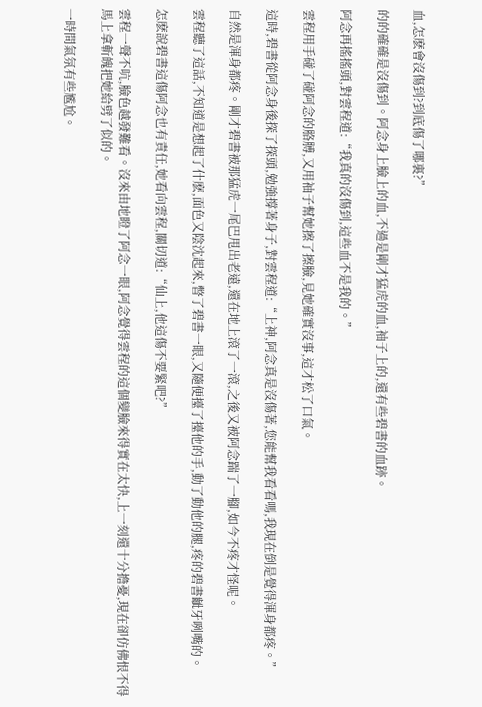血,怎麽會沒傷到?到底傷了哪裏?”

的的確確是沒傷到。阿念身上臉上的血,不過是剛才猛虎的血,袖子上的,還有些碧書的血跡。

阿念再搖搖頭,對雲程道:“我真的沒傷到,這些血不是我的。”

雲程用手碰了碰阿念的胳膊,又用袖子幫她擦了擦臉,見她確實沒事,這才松了口氣。

這時,碧書從阿念身後探了探頭,勉強撐著身子,對雲程道:“上神,阿念真是沒傷著,您能幫我看看嗎,我現在倒是覺得渾身都疼。”

自然是渾身都疼。剛才碧書被那猛虎一尾巴甩出老遠,還在地上滾了一滾,之後又被阿念踹了一腳,如今不疼才怪呢。

雲程聽了這話,不知道是想起了什麽,面色又陰沈起來,瞥了碧書一眼,又隨便擡了擡他的手,動了動他的腿,疼的碧書齜牙咧嘴的。

怎麽說碧書這傷阿念也有責任,她看向雲程,關切道:“仙上,他這傷不要緊吧?”

雲程一聲不吭,臉色越發難看。沒來由地瞪了阿念一眼,阿念覺得雲程的這個變臉來得實在太快,上一刻還十分擔憂,現在卻仿佛恨不得馬上拿斬魄把她給劈了似的。

一時間氣氛有些尷尬。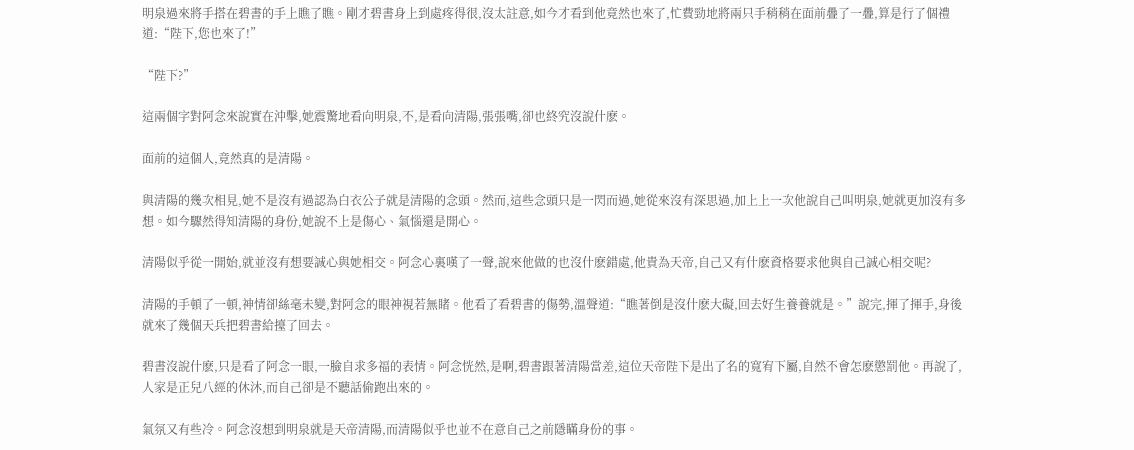明泉過來將手搭在碧書的手上瞧了瞧。剛才碧書身上到處疼得很,沒太註意,如今才看到他竟然也來了,忙費勁地將兩只手稍稍在面前疊了一疊,算是行了個禮道:“陛下,您也來了!”

“陛下?”

這兩個字對阿念來說實在沖擊,她震驚地看向明泉,不,是看向清陽,張張嘴,卻也終究沒說什麽。

面前的這個人,竟然真的是清陽。

與清陽的幾次相見,她不是沒有過認為白衣公子就是清陽的念頭。然而,這些念頭只是一閃而過,她從來沒有深思過,加上上一次他說自己叫明泉,她就更加沒有多想。如今驟然得知清陽的身份,她說不上是傷心、氣惱還是開心。

清陽似乎從一開始,就並沒有想要誠心與她相交。阿念心裏嘆了一聲,說來他做的也沒什麽錯處,他貴為天帝,自己又有什麽資格要求他與自己誠心相交呢?

清陽的手頓了一頓,神情卻絲毫未變,對阿念的眼神視若無睹。他看了看碧書的傷勢,溫聲道:“瞧著倒是沒什麽大礙,回去好生養養就是。”說完,揮了揮手,身後就來了幾個天兵把碧書給擡了回去。

碧書沒說什麽,只是看了阿念一眼,一臉自求多福的表情。阿念恍然,是啊,碧書跟著清陽當差,這位天帝陛下是出了名的寬宥下屬,自然不會怎麽懲罰他。再說了,人家是正兒八經的休沐,而自己卻是不聽話偷跑出來的。

氣氛又有些冷。阿念沒想到明泉就是天帝清陽,而清陽似乎也並不在意自己之前隱瞞身份的事。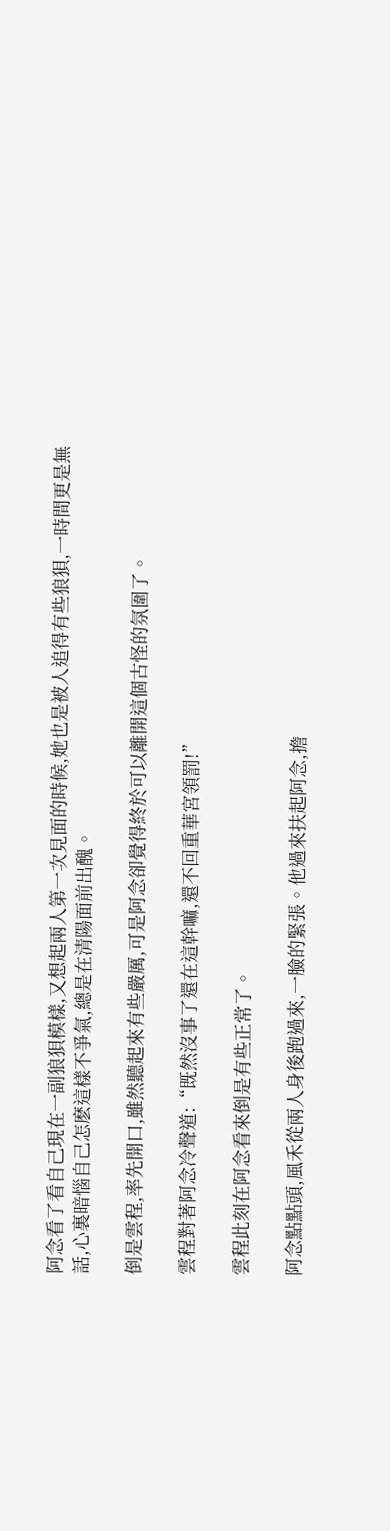阿念看了看自己現在一副狼狽模樣,又想起兩人第一次見面的時候,她也是被人追得有些狼狽,一時間更是無話,心裏暗惱自己怎麽這樣不爭氣,總是在清陽面前出醜。

倒是雲程,率先開口,雖然聽起來有些嚴厲,可是阿念卻覺得終於可以離開這個古怪的氛圍了。

雲程對著阿念冷聲道:“既然沒事了還在這幹嘛,還不回重華宮領罰!”

雲程此刻在阿念看來倒是有些正常了。

阿念點點頭,風禾從兩人身後跑過來,一臉的緊張。他過來扶起阿念,擔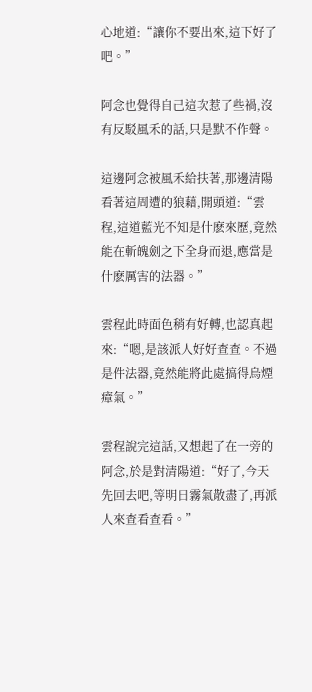心地道:“讓你不要出來,這下好了吧。”

阿念也覺得自己這次惹了些禍,沒有反駁風禾的話,只是默不作聲。

這邊阿念被風禾給扶著,那邊清陽看著這周遭的狼藉,開頭道:“雲程,這道藍光不知是什麽來歷,竟然能在斬魄劍之下全身而退,應當是什麽厲害的法器。”

雲程此時面色稍有好轉,也認真起來:“嗯,是該派人好好查查。不過是件法器,竟然能將此處搞得烏煙瘴氣。”

雲程說完這話,又想起了在一旁的阿念,於是對清陽道:“好了,今天先回去吧,等明日霧氣散盡了,再派人來查看查看。”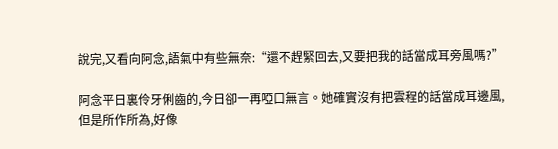說完,又看向阿念,語氣中有些無奈:“還不趕緊回去,又要把我的話當成耳旁風嗎?”

阿念平日裏伶牙俐齒的,今日卻一再啞口無言。她確實沒有把雲程的話當成耳邊風,但是所作所為,好像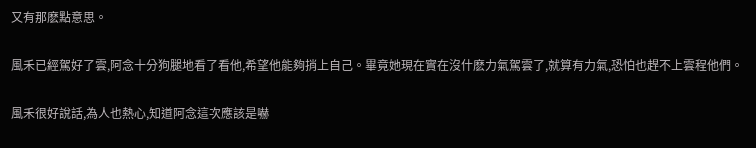又有那麽點意思。

風禾已經駕好了雲,阿念十分狗腿地看了看他,希望他能夠捎上自己。畢竟她現在實在沒什麽力氣駕雲了,就算有力氣,恐怕也趕不上雲程他們。

風禾很好說話,為人也熱心,知道阿念這次應該是嚇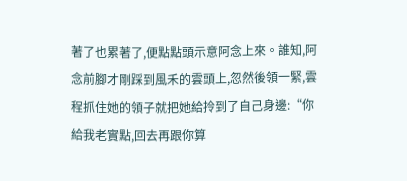著了也累著了,便點點頭示意阿念上來。誰知,阿念前腳才剛踩到風禾的雲頭上,忽然後領一緊,雲程抓住她的領子就把她給拎到了自己身邊:“你給我老實點,回去再跟你算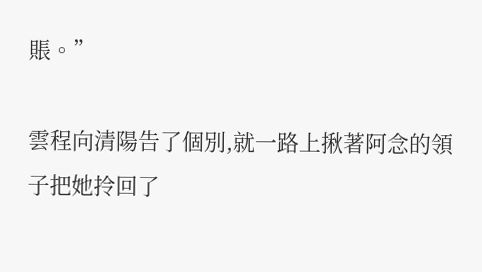賬。”

雲程向清陽告了個別,就一路上揪著阿念的領子把她拎回了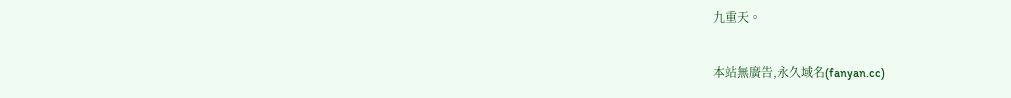九重天。

本站無廣告,永久域名(fanyan.cc)